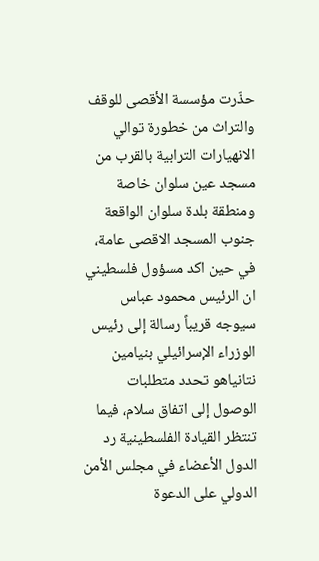حذّرت مؤسسة الأقصى للوقف والتراث من خطورة توالي الانهيارات الترابية بالقرب من مسجد عين سلوان خاصة ومنطقة بلدة سلوان الواقعة جنوب المسجد الاقصى عامة، في حين اكد مسؤول فلسطيني ان الرئيس محمود عباس سيوجه قريباً رسالة إلى رئيس الوزراء الإسرائيلي بنيامين نتانياهو تحدد متطلبات الوصول إلى اتفاق سلام، فيما تنتظر القيادة الفلسطينية رد الدول الأعضاء في مجلس الأمن الدولي على الدعوة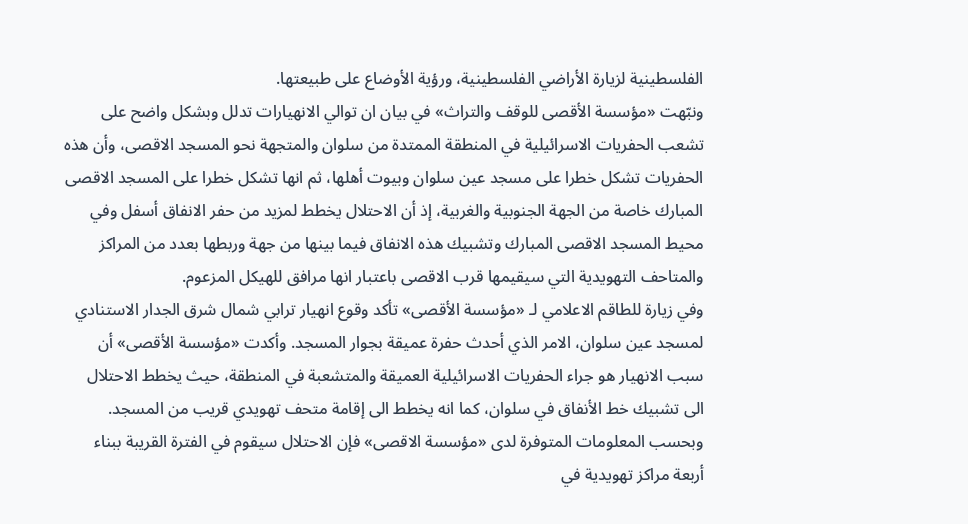الفلسطينية لزيارة الأراضي الفلسطينية، ورؤية الأوضاع على طبيعتها.
ونبّهت «مؤسسة الأقصى للوقف والتراث» في بيان ان توالي الانهيارات تدلل وبشكل واضح على تشعب الحفريات الاسرائيلية في المنطقة الممتدة من سلوان والمتجهة نحو المسجد الاقصى، وأن هذه الحفريات تشكل خطرا على مسجد عين سلوان وبيوت أهلها، ثم انها تشكل خطرا على المسجد الاقصى المبارك خاصة من الجهة الجنوبية والغربية، إذ أن الاحتلال يخطط لمزيد من حفر الانفاق أسفل وفي محيط المسجد الاقصى المبارك وتشبيك هذه الانفاق فيما بينها من جهة وربطها بعدد من المراكز والمتاحف التهويدية التي سيقيمها قرب الاقصى باعتبار انها مرافق للهيكل المزعوم.
وفي زيارة للطاقم الاعلامي لـ «مؤسسة الأقصى» تأكد وقوع انهيار ترابي شمال شرق الجدار الاستنادي لمسجد عين سلوان، الامر الذي أحدث حفرة عميقة بجوار المسجد. وأكدت «مؤسسة الأقصى» أن سبب الانهيار هو جراء الحفريات الاسرائيلية العميقة والمتشعبة في المنطقة، حيث يخطط الاحتلال الى تشبيك خط الأنفاق في سلوان، كما انه يخطط الى إقامة متحف تهويدي قريب من المسجد.
وبحسب المعلومات المتوفرة لدى «مؤسسة الاقصى» فإن الاحتلال سيقوم في الفترة القريبة ببناء أربعة مراكز تهويدية في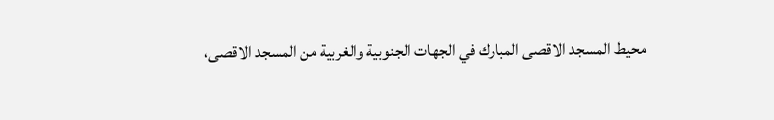محيط المسجد الاقصى المبارك في الجهات الجنوبية والغربية من المسجد الاقصى،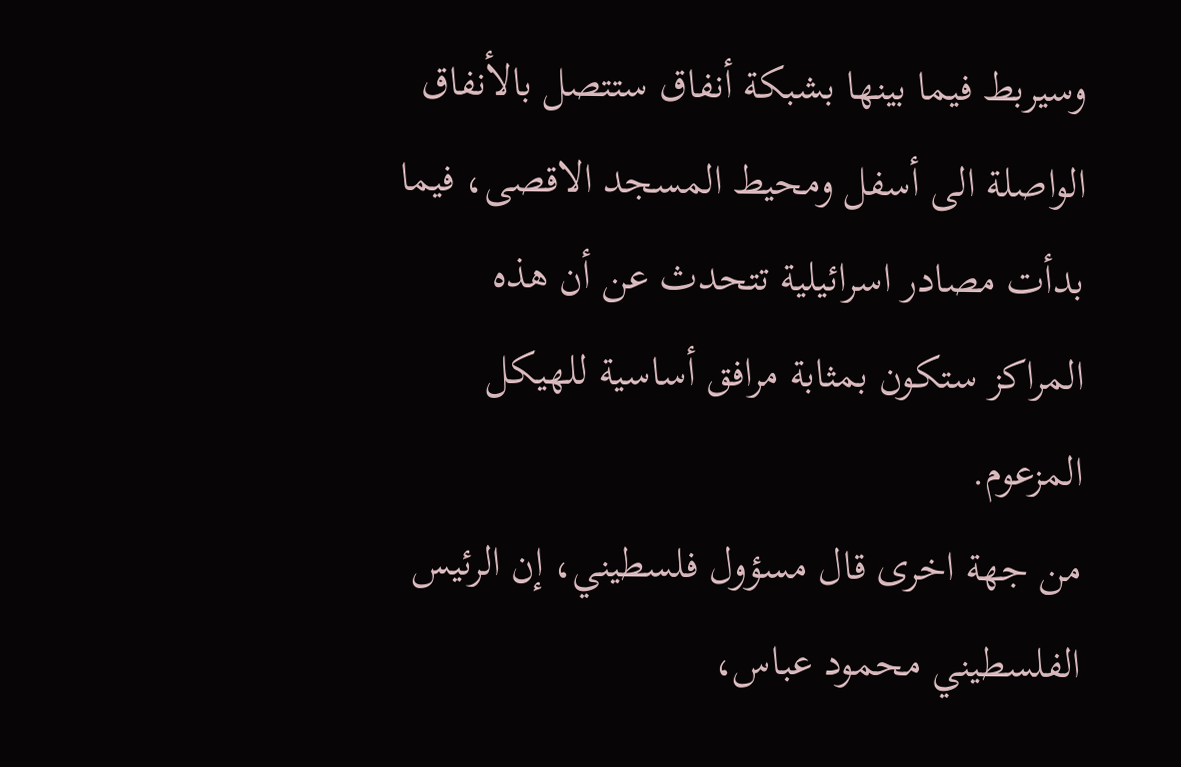وسيربط فيما بينها بشبكة أنفاق ستتصل بالأنفاق الواصلة الى أسفل ومحيط المسجد الاقصى، فيما بدأت مصادر اسرائيلية تتحدث عن أن هذه المراكز ستكون بمثابة مرافق أساسية للهيكل المزعوم.
من جهة اخرى قال مسؤول فلسطيني، إن الرئيس الفلسطيني محمود عباس،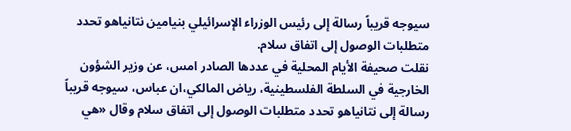سيوجه قريباً رسالة إلى رئيس الوزراء الإسرائيلي بنيامين نتانياهو تحدد متطلبات الوصول إلى اتفاق سلام.
نقلت صحيفة الأيام المحلية في عددها الصادر امس، عن وزير الشؤون الخارجية في السلطة الفلسطينية، رياض المالكي،ان عباس، سيوجه قريباً رسالة إلى نتانياهو تحدد متطلبات الوصول إلى اتفاق سلام وقال «هي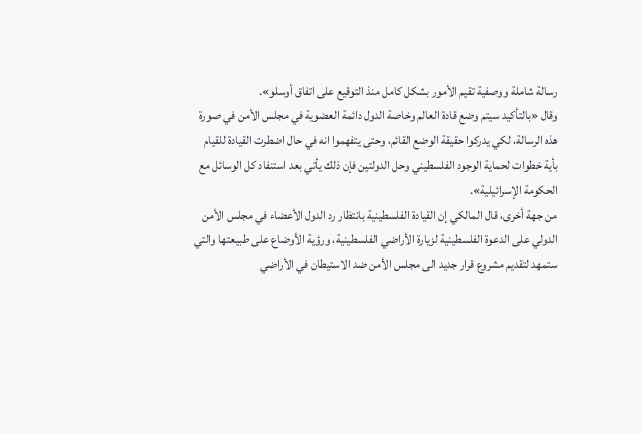رسالة شاملة ووصفية تقيم الأمور بشكل كامل منذ التوقيع على اتفاق أوسلو».
وقال «بالتأكيد سيتم وضع قادة العالم وخاصة الدول دائمة العضوية في مجلس الأمن في صورة هذه الرسالة، لكي يدركوا حقيقة الوضع القائم، وحتى يتفهموا انه في حال اضطرت القيادة للقيام بأية خطوات لحماية الوجود الفلسطيني وحل الدولتين فإن ذلك يأتي بعد استنفاد كل الوسائل مع الحكومة الإسرائيلية».
من جهة أخرى، قال المالكي إن القيادة الفلسطينية بانتظار رد الدول الأعضاء في مجلس الأمن الدولي على الدعوة الفلسطينية لزيارة الأراضي الفلسطينية، ورؤية الأوضاع على طبيعتها والتي ستمهد لتقديم مشروع قرار جديد الى مجلس الأمن ضد الاستيطان في الأراضي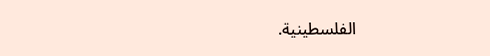الفلسطينية.